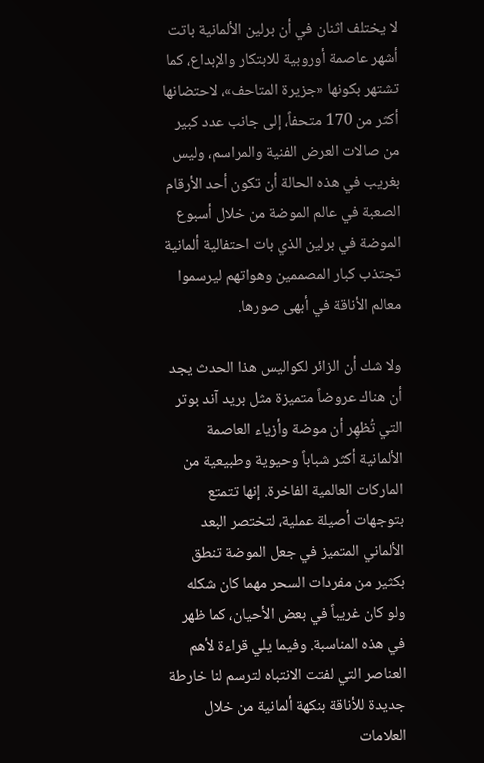لا يختلف اثنان في أن برلين الألمانية باتت أشهر عاصمة أوروبية للابتكار والإبداع، كما تشتهر بكونها «جزيرة المتاحف»، لاحتضانها أكثر من 170 متحفاً، إلى جانب عدد كبير من صالات العرض الفنية والمراسم، وليس بغريب في هذه الحالة أن تكون أحد الأرقام الصعبة في عالم الموضة من خلال أسبوع الموضة في برلين الذي بات احتفالية ألمانية تجتذب كبار المصممين وهواتهم ليرسموا معالم الأناقة في أبهى صورها.

ولا شك أن الزائر لكواليس هذا الحدث يجد أن هناك عروضاً متميزة مثل بريد آند بوتر التي تُظهِر أن موضة وأزياء العاصمة الألمانية أكثر شباباً وحيوية وطبيعية من الماركات العالمية الفاخرة. إنها تتمتع بتوجهات أصيلة عملية، لتختصر البعد الألماني المتميز في جعل الموضة تنطق بكثير من مفردات السحر مهما كان شكله ولو كان غريباً في بعض الأحيان، كما ظهر في هذه المناسبة. وفيما يلي قراءة لأهم العناصر التي لفتت الانتباه لترسم لنا خارطة جديدة للأناقة بنكهة ألمانية من خلال العلامات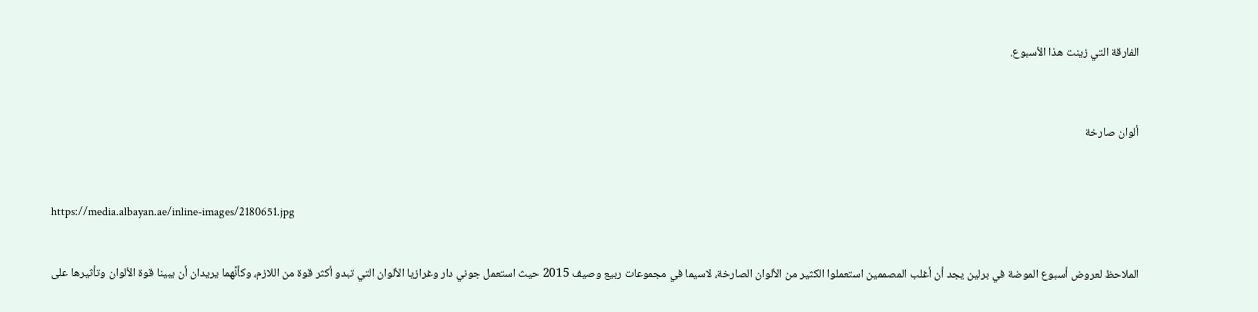الفارقة التي زينت هذا الأسبوع.



ألوان صارخة



https://media.albayan.ae/inline-images/2180651.jpg


الملاحظ لعروض أسبوع الموضة في برلين يجد أن أغلب المصممين استعملوا الكثير من الألوان الصارخة، لاسيما في مجموعات ربيع وصيف 2015 حيث استعمل جوني دار وغرازيا الألوان التي تبدو أكثر قوة من اللازم، وكأنَّهما يريدان أن يبينا قوة الألوان وتأثيرها على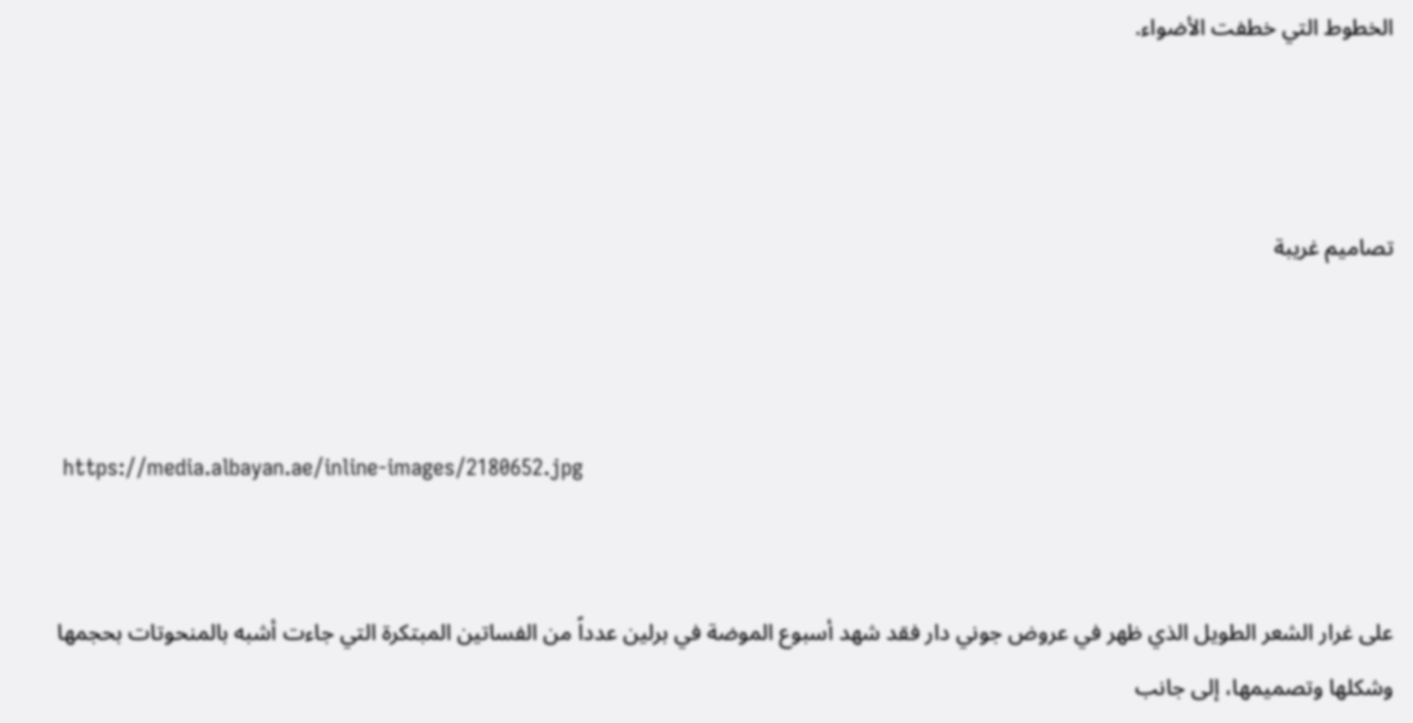الخطوط التي خطفت الأضواء.



تصاميم غريبة



 https://media.albayan.ae/inline-images/2180652.jpg


على غرار الشعر الطويل الذي ظهر في عروض جوني دار فقد شهد أسبوع الموضة في برلين عدداً من الفساتين المبتكرة التي جاءت أشبه بالمنحوتات بحجمها وشكلها وتصميمها، إلى جانب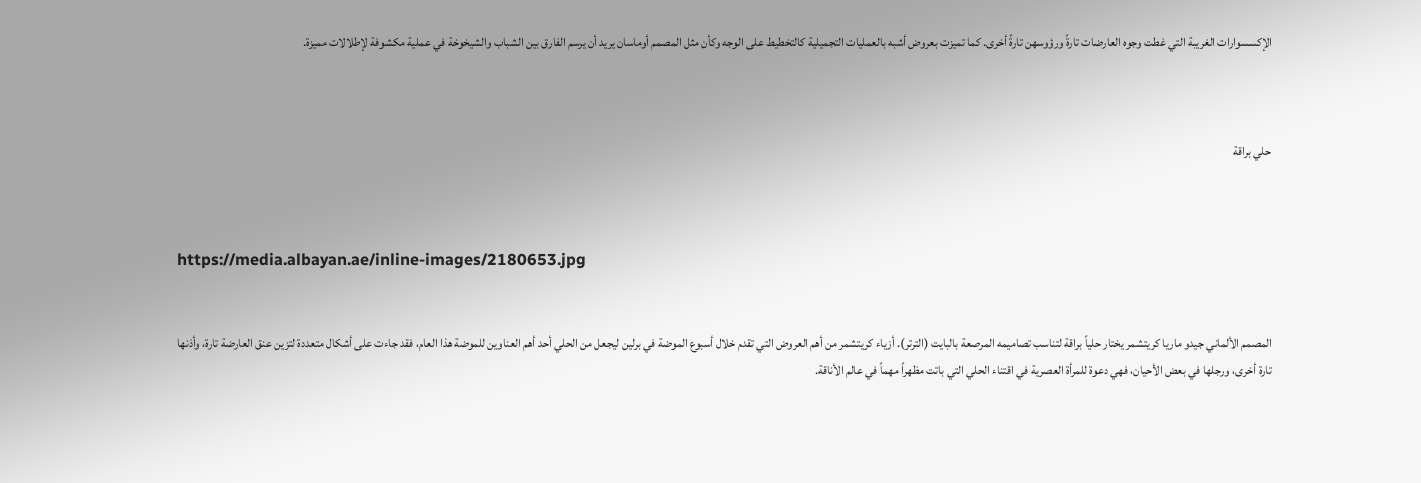الإكسسوارات الغريبة التي غطت وجوه العارضات تارةً ورؤوسهن تارةً أخرى. كما تميزت بعروض أشبه بالعمليات التجميلية كالتخطيط على الوجه وكأن مثل المصمم أوماسان يريد أن يرسم الفارق بين الشباب والشيخوخة في عملية مكشوفة لإطلالات مميزة.



حلي براقة



https://media.albayan.ae/inline-images/2180653.jpg


المصمم الألماني جيدو ماريا كريتشمر يختار حلياً براقة لتناسب تصاميمه المرصعة بالبايت (الترتر). أزياء كريتشمر من أهم العروض التي تقدم خلال أسبوع الموضة في برلين ليجعل من الحلي أحد أهم العناوين للموضة هذا العام، فقد جاءت على أشكال متعددة لتزين عنق العارضة تارة، وأذنها تارة أخرى، ورجلها في بعض الأحيان، فهي دعوة للمرأة العصرية في اقتناء الحلي التي باتت مظهراً مهماً في عالم الأناقة.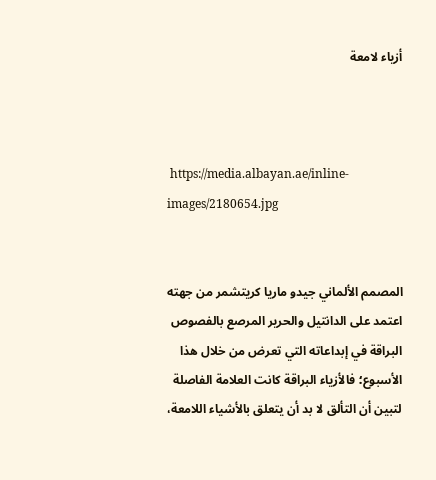أزياء لامعة



 https://media.albayan.ae/inline-images/2180654.jpg


المصمم الألماني جيدو ماريا كريتشمر من جهته اعتمد على الدانتيل والحرير المرصع بالفصوص البراقة في إبداعاته التي تعرض من خلال هذا الأسبوع؛ فالأزياء البراقة كانت العلامة الفاصلة لتبين أن التألق لا بد أن يتعلق بالأشياء اللامعة،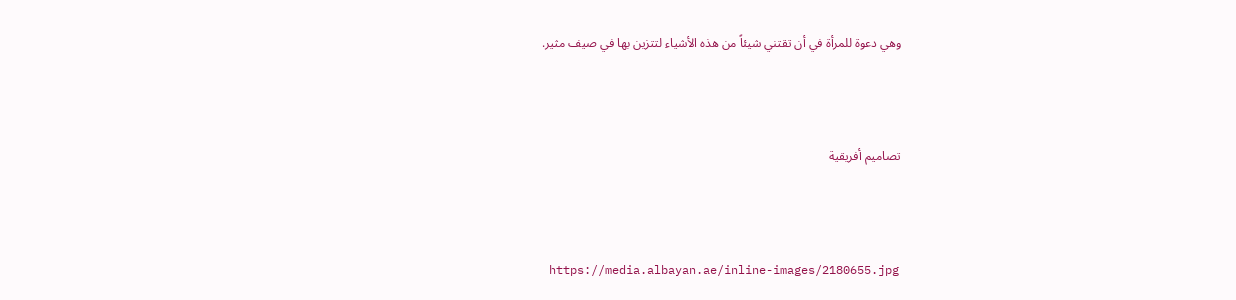وهي دعوة للمرأة في أن تقتني شيئاً من هذه الأشياء لتتزين بها في صيف مثير.



تصاميم أفريقية



 https://media.albayan.ae/inline-images/2180655.jpg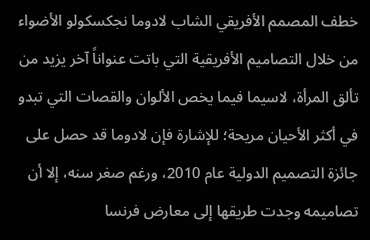خطف المصمم الأفريقي الشاب لادوما نجكسكولو الأضواء من خلال التصاميم الأفريقية التي باتت عنواناً آخر يزيد من تألق المرأة، لاسيما فيما يخص الألوان والقصات التي تبدو في أكثر الأحيان مريحة؛ للإشارة فإن لادوما قد حصل على جائزة التصميم الدولية عام 2010، ورغم صغر سنه، إلا أن تصاميمه وجدت طريقها إلى معارض فرنسا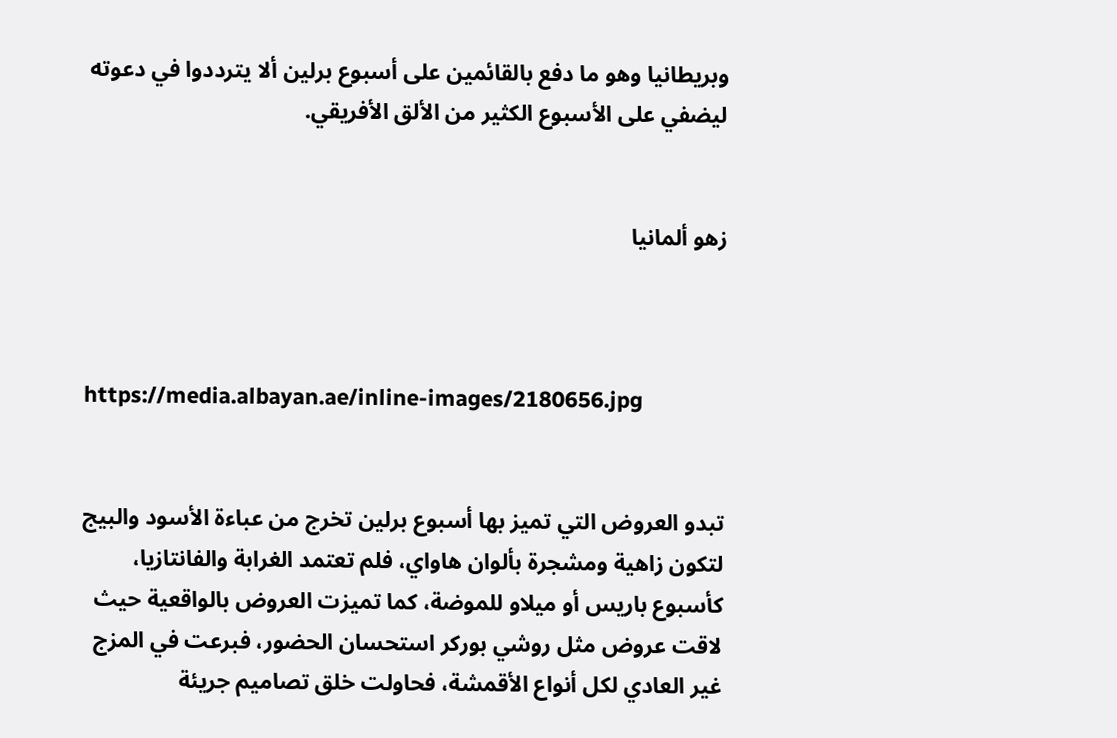وبريطانيا وهو ما دفع بالقائمين على أسبوع برلين ألا يترددوا في دعوته ليضفي على الأسبوع الكثير من الألق الأفريقي.


زهو ألمانيا



https://media.albayan.ae/inline-images/2180656.jpg


تبدو العروض التي تميز بها أسبوع برلين تخرج من عباءة الأسود والبيج لتكون زاهية ومشجرة بألوان هاواي، فلم تعتمد الغرابة والفانتازيا، كأسبوع باريس أو ميلاو للموضة، كما تميزت العروض بالواقعية حيث لاقت عروض مثل روشي بوركر استحسان الحضور، فبرعت في المزج غير العادي لكل أنواع الأقمشة، فحاولت خلق تصاميم جريئة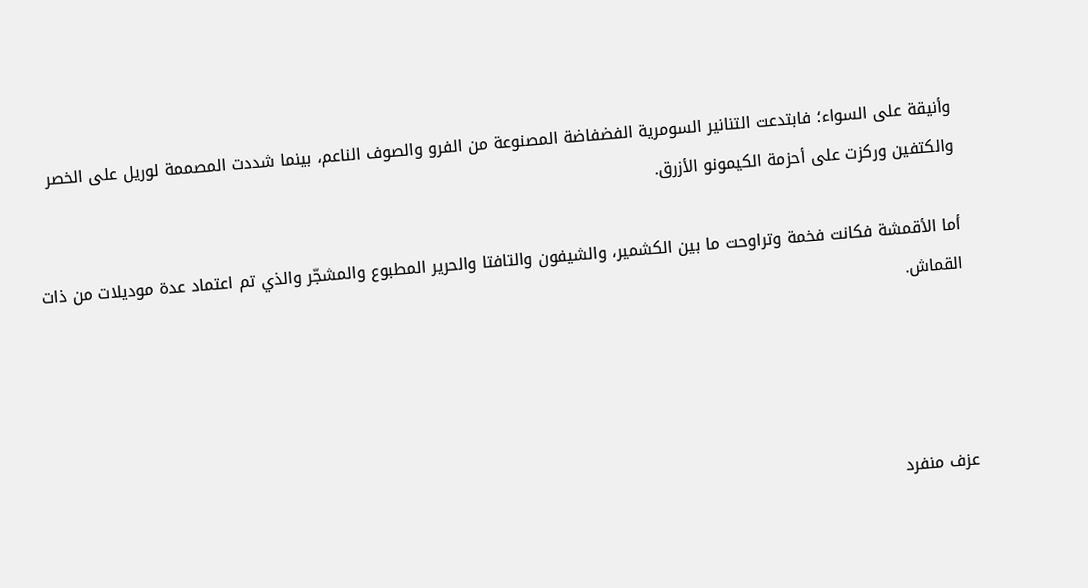وأنيقة على السواء؛ فابتدعت التنانير السومرية الفضفاضة المصنوعة من الفرو والصوف الناعم، بينما شددت المصممة لوريل على الخصر والكتفين وركزت على أحزمة الكيمونو الأزرق.

أما الأقمشة فكانت فخمة وتراوحت ما بين الكشمير، والشيفون والتافتا والحرير المطبوع والمشجّر والذي تم اعتماد عدة موديلات من ذات القماش.




عزف منفرد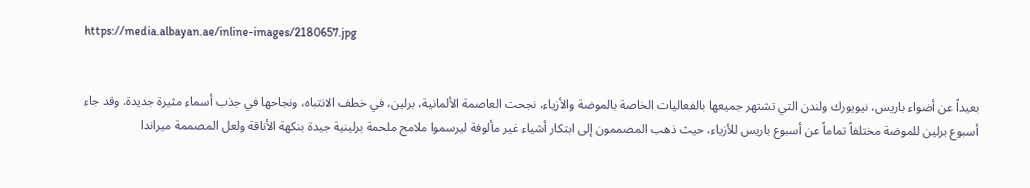https://media.albayan.ae/inline-images/2180657.jpg


بعيداً عن أضواء باريس، نيويورك ولندن التي تشتهر جميعها بالفعاليات الخاصة بالموضة والأزياء، نجحت العاصمة الألمانية، برلين، في خطف الانتباه، ونجاحها في جذب أسماء مثيرة جديدة. وقد جاء أسبوع برلين للموضة مختلفاً تماماً عن أسبوع باريس للأزياء، حيث ذهب المصممون إلى ابتكار أشياء غير مألوفة ليرسموا ملامح ملحمة برلينية جيدة بنكهة الأناقة ولعل المصممة ميراندا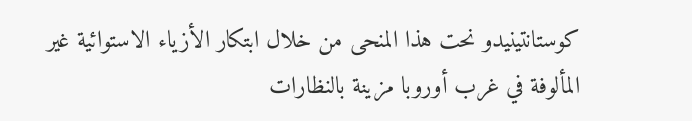كوستانتينيدو نحت هذا المنحى من خلال ابتكار الأزياء الاستوائية غير المألوفة في غرب أوروبا مزينة بالنظارات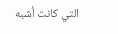التي كانت أشبه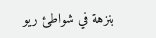بنزهة في شواطئ ريو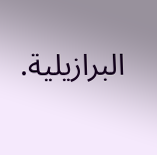البرازيلية.